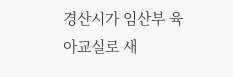경산시가 임산부 육아교실로 새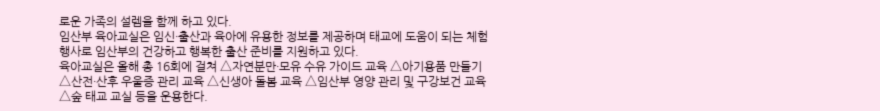로운 가족의 설렘을 함께 하고 있다.
임산부 육아교실은 임신·출산과 육아에 유용한 정보를 제공하며 태교에 도움이 되는 체험행사로 임산부의 건강하고 행복한 출산 준비를 지원하고 있다.
육아교실은 올해 총 16회에 걸쳐 △자연분만·모유 수유 가이드 교육 △아기용품 만들기 △산전·산후 우울증 관리 교육 △신생아 돌봄 교육 △임산부 영양 관리 및 구강보건 교육 △숲 태교 교실 등을 운용한다.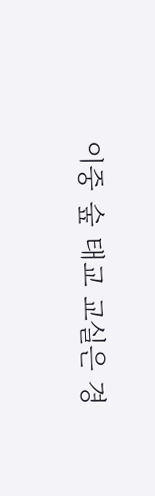이중 숲 태교 교실은 경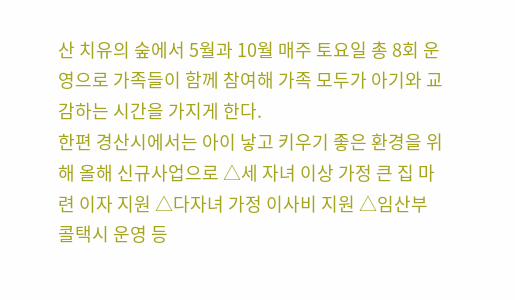산 치유의 숲에서 5월과 10월 매주 토요일 총 8회 운영으로 가족들이 함께 참여해 가족 모두가 아기와 교감하는 시간을 가지게 한다.
한편 경산시에서는 아이 낳고 키우기 좋은 환경을 위해 올해 신규사업으로 △세 자녀 이상 가정 큰 집 마련 이자 지원 △다자녀 가정 이사비 지원 △임산부 콜택시 운영 등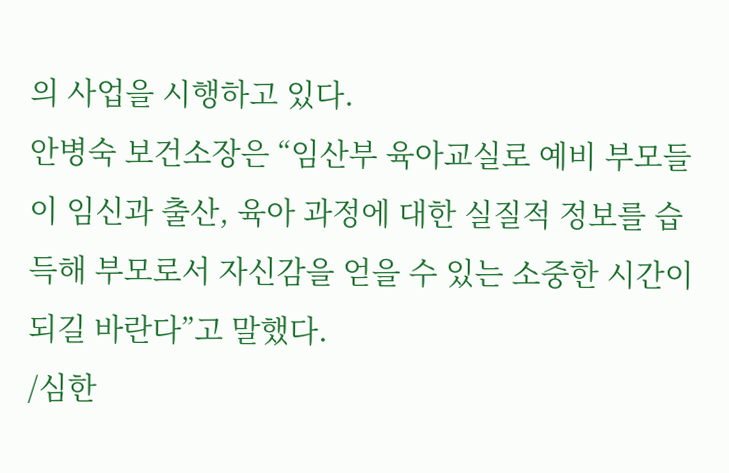의 사업을 시행하고 있다.
안병숙 보건소장은 “임산부 육아교실로 예비 부모들이 임신과 출산, 육아 과정에 대한 실질적 정보를 습득해 부모로서 자신감을 얻을 수 있는 소중한 시간이 되길 바란다”고 말했다.
/심한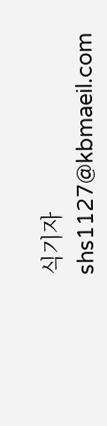식기자 shs1127@kbmaeil.com